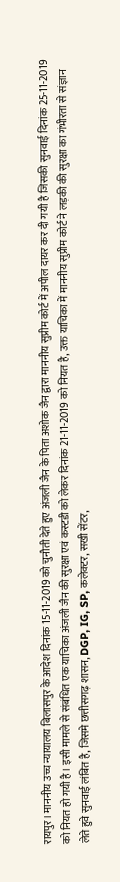रायपुर। माननीय उच्च न्यायालय बिलासपुर के आदेश दिनांक 15-11-2019 को चुनौती देते हुए अंजली जैन के पिता अशोक जैन द्वारा माननीय सुप्रीम कोर्ट में अपील दायर कर दी गयी है जिसकी सुनवाई दिनांक 25-11-2019 को नियत हो गयी है। इसी मामले से संबंधित एक याचिका अंजली जैन की सुरक्षा एवं कस्टडी को लेकर दिनांक 21-11-2019 को नियत है, उक्त याचिका में माननीय सुप्रीम कोर्ट ने लड़की की सुरक्षा का गंभीरता से संज्ञान लेते हुवे सुनवाई लंबित है, जिसमे छत्तीसगढ़ शासन, DGP, IG, SP, कलेक्टर, सखी सेंटर,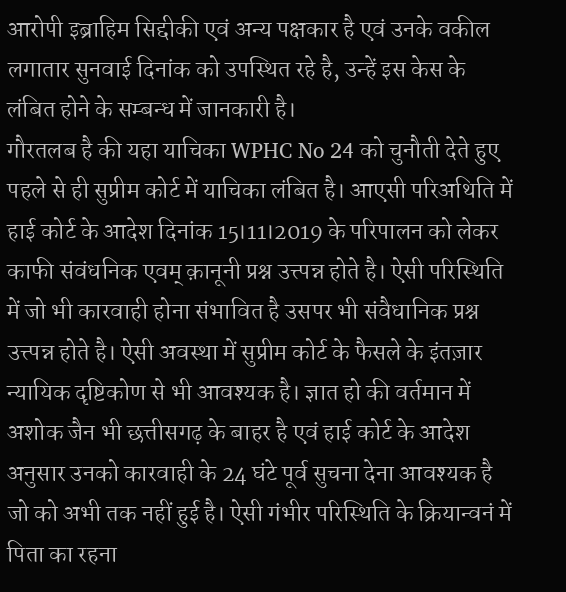आरोपी इब्राहिम सिद्दीकी एवं अन्य पक्षकार है एवं उनके वकील लगातार सुनवाई दिनांक को उपस्थित रहे है, उन्हें इस केस के लंबित होने के सम्बन्ध में जानकारी है।
गौरतलब है की यहा याचिका WPHC No 24 को चुनौती देते हुए पहले से ही सुप्रीम कोर्ट में याचिका लंबित है। आएसी परिअथिति में हाई कोर्ट के आदेश दिनांक 15।11।2019 के परिपालन को लेकर काफी संवंधनिक एवम् क़ानूनी प्रश्न उत्त्पन्न होते है। ऐसी परिस्थिति में जो भी कारवाही होना संभावित है उसपर भी संवैधानिक प्रश्न उत्त्पन्न होते है। ऐसी अवस्था में सुप्रीम कोर्ट के फैसले के इंतज़ार न्यायिक दृष्टिकोण से भी आवश्यक है। ज्ञात हो की वर्तमान में अशोक जैन भी छत्तीसगढ़ के बाहर है एवं हाई कोर्ट के आदेश अनुसार उनको कारवाही के 24 घंटे पूर्व सुचना देना आवश्यक है जो को अभी तक नहीं हुई है। ऐसी गंभीर परिस्थिति के क्रियान्वनं में पिता का रहना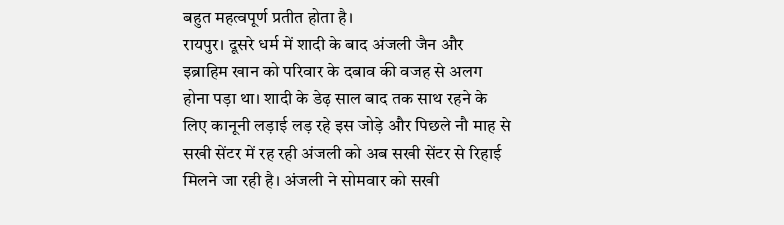बहुत महत्वपूर्ण प्रतीत होता है।
रायपुर। दूसरे धर्म में शादी के बाद अंजली जैन और इब्राहिम खान को परिवार के दबाव की वजह से अलग होना पड़ा था। शादी के डेढ़ साल बाद तक साथ रहने के लिए कानूनी लड़ाई लड़ रहे इस जोड़े और पिछले नौ माह से सखी सेंटर में रह रही अंजली को अब सखी सेंटर से रिहाई मिलने जा रही है। अंजली ने सोमवार को सखी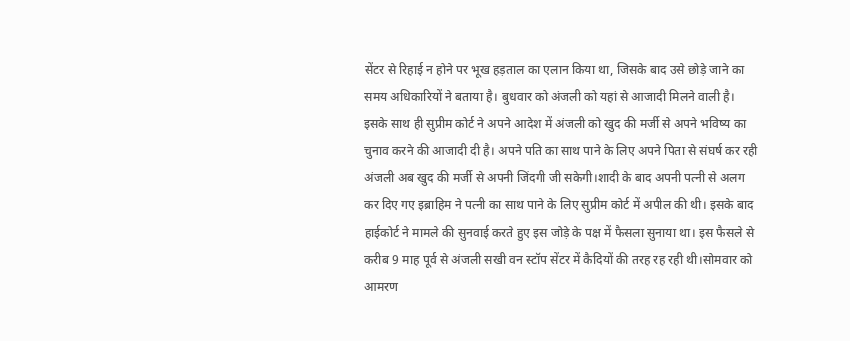सेंटर से रिहाई न होने पर भूख हड़ताल का एलान किया था, जिसके बाद उसे छोड़े जाने का समय अधिकारियों ने बताया है। बुधवार को अंजली को यहां से आजादी मिलने वाली है।
इसके साथ ही सुप्रीम कोर्ट ने अपने आदेश में अंजली को खुद की मर्जी से अपने भविष्य का चुनाव करने की आजादी दी है। अपने पति का साथ पाने के लिए अपने पिता से संघर्ष कर रही अंजली अब खुद की मर्जी से अपनी जिंदगी जी सकेगी।शादी के बाद अपनी पत्नी से अलग कर दिए गए इब्राहिम ने पत्नी का साथ पाने के लिए सुप्रीम कोर्ट में अपील की थी। इसके बाद हाईकोर्ट ने मामले की सुनवाई करते हुए इस जोड़े के पक्ष में फैसला सुनाया था। इस फैसले से करीब 9 माह पूर्व से अंजली सखी वन स्टॉप सेंटर में कैदियों की तरह रह रही थी।सोमवार को आमरण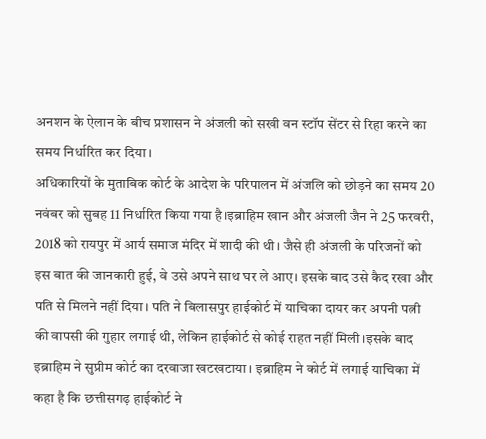अनशन के ऐलान के बीच प्रशासन ने अंजली को सखी वन स्टॉप सेंटर से रिहा करने का समय निर्धारित कर दिया।
अधिकारियों के मुताबिक कोर्ट के आदेश के परिपालन में अंजलि को छोड़ने का समय 20 नवंबर को सुबह 11 निर्धारित किया गया है।इब्राहिम खान और अंजली जैन ने 25 फरवरी, 2018 को रायपुर में आर्य समाज मंदिर में शादी की थी। जैसे ही अंजली के परिजनों को इस बात की जानकारी हुई, वे उसे अपने साथ घर ले आए। इसके बाद उसे कैद रखा और पति से मिलने नहीं दिया। पति ने बिलासपुर हाईकोर्ट में याचिका दायर कर अपनी पत्नी की वापसी की गुहार लगाई थी, लेकिन हाईकोर्ट से कोई राहत नहीं मिली।इसके बाद इब्राहिम ने सुप्रीम कोर्ट का दरवाजा खटखटाया। इब्राहिम ने कोर्ट में लगाई याचिका में कहा है कि छत्तीसगढ़ हाईकोर्ट ने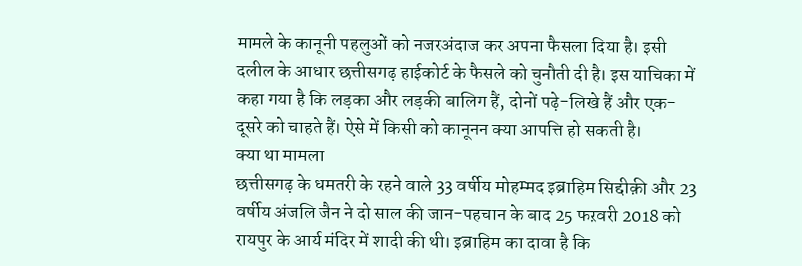मामले के कानूनी पहलुओं को नजरअंदाज कर अपना फैसला दिया है। इसी दलील के आधार छत्तीसगढ़ हाईकोर्ट के फैसले को चुनौती दी है। इस याचिका में कहा गया है कि लड़का और लड़की बालिग हैं, दोनों पढ़े-लिखे हैं और एक-दूसरे को चाहते हैं। ऐसे में किसी को कानूनन क्या आपत्ति हो सकती है।
क्या था मामला
छत्तीसगढ़ के धमतरी के रहने वाले 33 वर्षीय मोहम्मद इब्राहिम सिद्दीक़ी और 23 वर्षीय अंजलि जैन ने दो साल की जान-पहचान के बाद 25 फऱवरी 2018 को रायपुर के आर्य मंदिर में शादी की थी। इब्राहिम का दावा है कि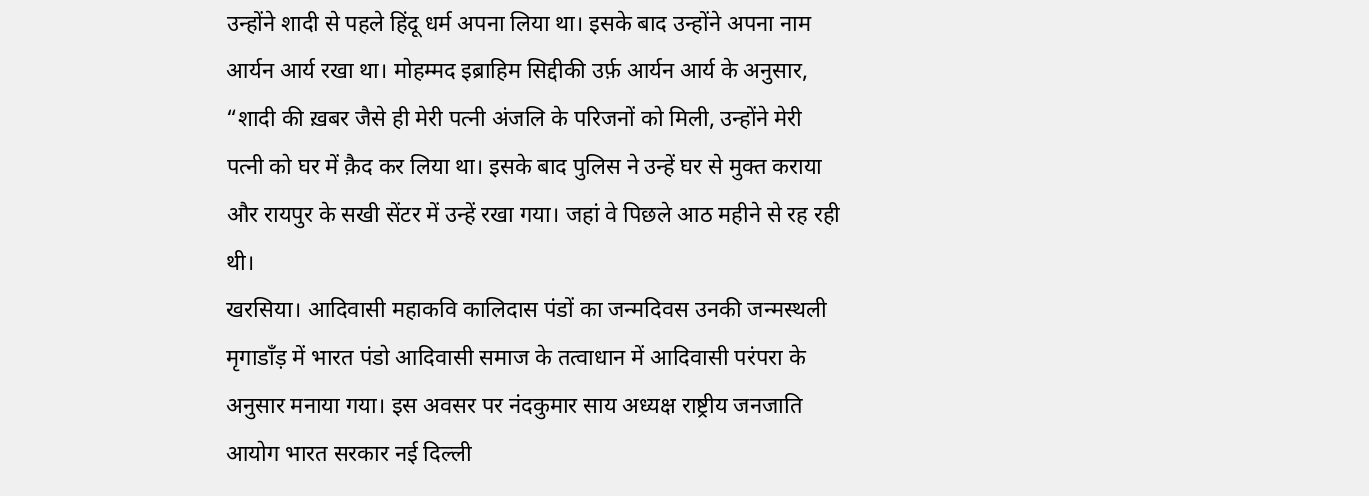उन्होंने शादी से पहले हिंदू धर्म अपना लिया था। इसके बाद उन्होंने अपना नाम आर्यन आर्य रखा था। मोहम्मद इब्राहिम सिद्दीकी उर्फ़ आर्यन आर्य के अनुसार, “शादी की ख़बर जैसे ही मेरी पत्नी अंजलि के परिजनों को मिली, उन्होंने मेरी पत्नी को घर में क़ैद कर लिया था। इसके बाद पुलिस ने उन्हें घर से मुक्त कराया और रायपुर के सखी सेंटर में उन्हें रखा गया। जहां वे पिछले आठ महीने से रह रही थी।
खरसिया। आदिवासी महाकवि कालिदास पंडों का जन्मदिवस उनकी जन्मस्थली मृगाडाँड़ में भारत पंडो आदिवासी समाज के तत्वाधान में आदिवासी परंपरा के अनुसार मनाया गया। इस अवसर पर नंदकुमार साय अध्यक्ष राष्ट्रीय जनजाति आयोग भारत सरकार नई दिल्ली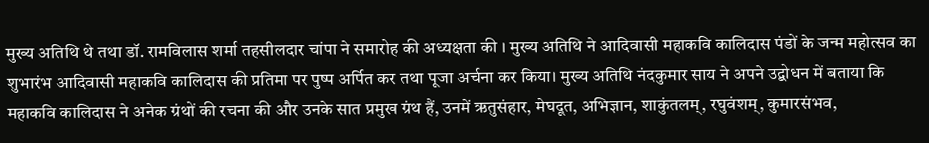मुख्य अतिथि थे तथा डॉ. रामविलास शर्मा तहसीलदार चांपा ने समारोह की अध्यक्षता की । मुख्य अतिथि ने आदिवासी महाकवि कालिदास पंडों के जन्म महोत्सव का शुभारंभ आदिवासी महाकवि कालिदास की प्रतिमा पर पुष्प अर्पित कर तथा पूजा अर्चना कर किया। मुख्य अतिथि नंदकुमार साय ने अपने उद्बोधन में बताया कि महाकवि कालिदास ने अनेक ग्रंथों की रचना की और उनके सात प्रमुख ग्रंथ हैं, उनमें ऋतुसंहार, मेघदूत, अभिज्ञान, शाकुंतलम्, रघुवंशम्, कुमारसंभव,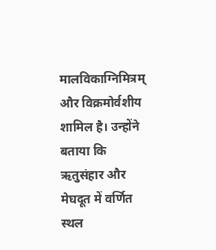मालविकाग्निमित्रम् और विक्रमोर्वशीय शामिल है। उन्होंने बताया कि ऋतुसंहार और मेघदूत में वर्णित स्थल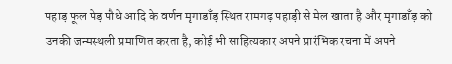पहाड़ फूल पेड़ पौधे आदि के वर्णन मृगाडाँड़ स्थित रामगढ़ पहाड़ी से मेल खाता है और मृगाडाँड़ को उनकी जन्मस्थली प्रमाणित करता है, कोई भी साहित्यकार अपने प्रारंभिक रचना में अपने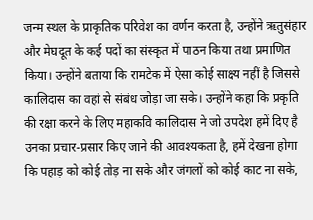जन्म स्थल के प्राकृतिक परिवेश का वर्णन करता है, उन्होंने ऋतुसंहार और मेघदूत के कई पदों का संस्कृत में पाठन किया तथा प्रमाणित किया। उन्होंने बताया कि रामटेक में ऐसा कोई साक्ष्य नहीं है जिससे कालिदास का वहां से संबंध जोड़ा जा सके। उन्होंने कहा कि प्रकृति की रक्षा करने के लिए महाकवि कालिदास ने जो उपदेश हमें दिए है उनका प्रचार-प्रसार किए जाने की आवश्यकता है, हमें देखना होगा कि पहाड़ को कोई तोड़ ना सके और जंगलों को कोई काट ना सके,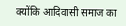क्योंकि आदिवासी समाज का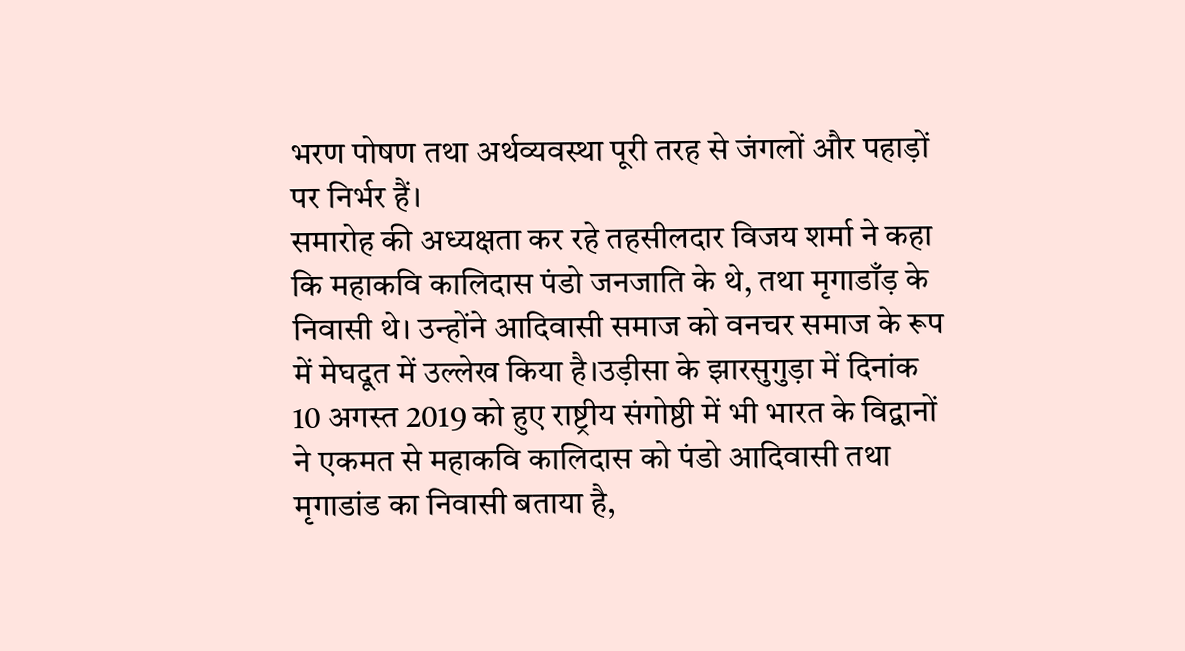भरण पोषण तथा अर्थव्यवस्था पूरी तरह से जंगलों और पहाड़ों पर निर्भर हैं।
समारोह की अध्यक्षता कर रहे तहसीलदार विजय शर्मा ने कहा कि महाकवि कालिदास पंडो जनजाति के थे, तथा मृगाडाँड़ के निवासी थे। उन्होंने आदिवासी समाज को वनचर समाज के रूप में मेघदूत में उल्लेख किया है।उड़ीसा के झारसुगुड़ा में दिनांक 10 अगस्त 2019 को हुए राष्ट्रीय संगोष्ठी में भी भारत के विद्वानों ने एकमत से महाकवि कालिदास को पंडो आदिवासी तथा मृगाडांड का निवासी बताया है,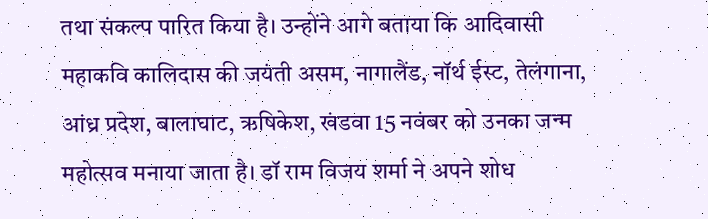तथा संकल्प पारित किया है। उन्होंने आगे बताया कि आदिवासी महाकवि कालिदास की जयंती असम, नागालैंड, नॉर्थ ईस्ट, तेलंगाना, आंध्र प्रदेश, बालाघाट, ऋषिकेश, खंडवा 15 नवंबर को उनका जन्म महोत्सव मनाया जाता है। डॉ राम विजय शर्मा ने अपने शोध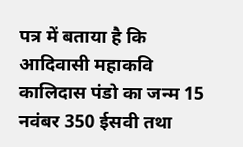पत्र में बताया है कि आदिवासी महाकवि कालिदास पंडो का जन्म 15 नवंबर 350 ईसवी तथा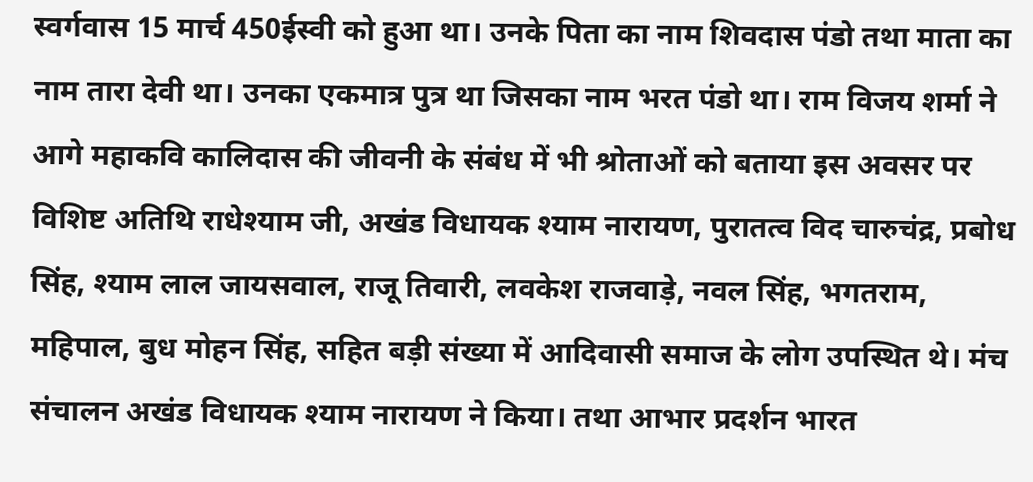स्वर्गवास 15 मार्च 450ईस्वी को हुआ था। उनके पिता का नाम शिवदास पंडो तथा माता का नाम तारा देवी था। उनका एकमात्र पुत्र था जिसका नाम भरत पंडो था। राम विजय शर्मा ने आगे महाकवि कालिदास की जीवनी के संबंध में भी श्रोताओं को बताया इस अवसर पर विशिष्ट अतिथि राधेश्याम जी, अखंड विधायक श्याम नारायण, पुरातत्व विद चारुचंद्र, प्रबोध सिंह, श्याम लाल जायसवाल, राजू तिवारी, लवकेश राजवाड़े, नवल सिंह, भगतराम, महिपाल, बुध मोहन सिंह, सहित बड़ी संख्या में आदिवासी समाज के लोग उपस्थित थे। मंच संचालन अखंड विधायक श्याम नारायण ने किया। तथा आभार प्रदर्शन भारत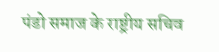पंडो समाज के राष्ट्रीय सचिव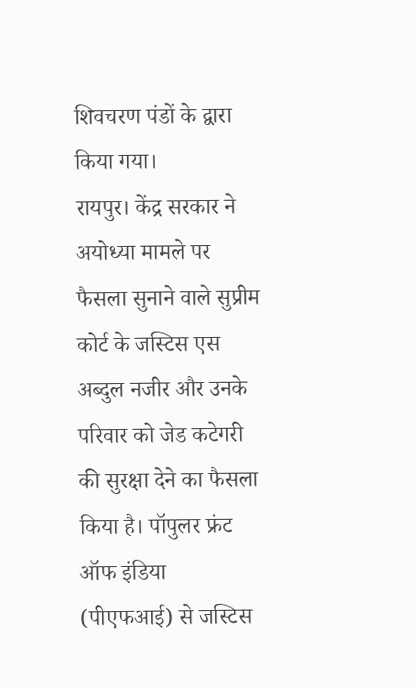शिवचरण पंडों के द्वारा किया गया।
रायपुर। केंद्र सरकार ने अयोध्या मामले पर फैसला सुनाने वाले सुप्रीम कोर्ट के जस्टिस एस अब्दुल नजीर और उनके परिवार को जेड कटेगरी की सुरक्षा देने का फैसला किया है। पॉपुलर फ्रंट ऑफ इंडिया (पीएफआई) से जस्टिस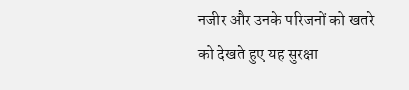नजीर और उनके परिजनों को खतरे को देखते हुए यह सुरक्षा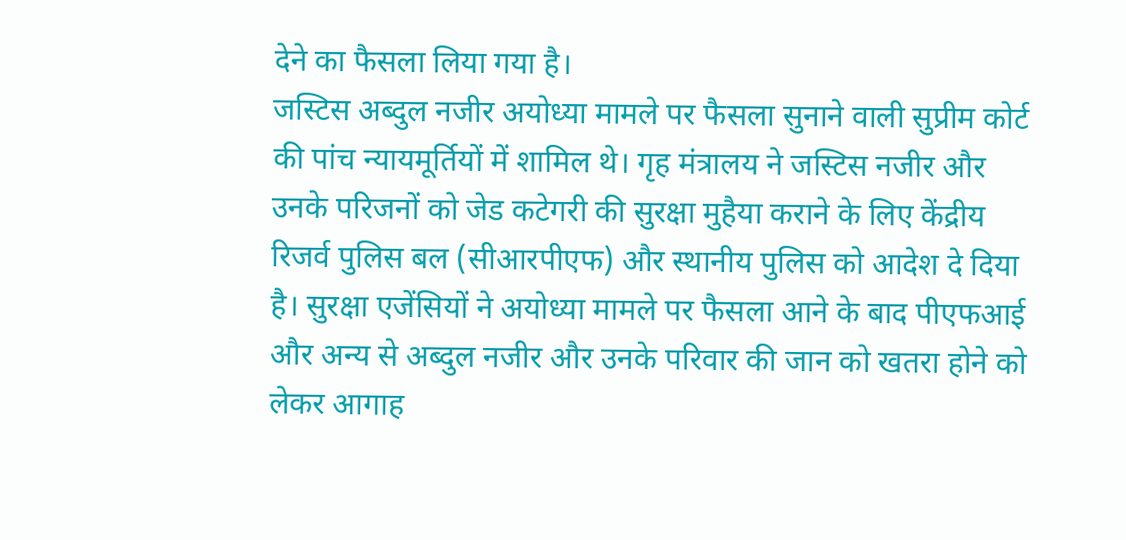देने का फैसला लिया गया है।
जस्टिस अब्दुल नजीर अयोध्या मामले पर फैसला सुनाने वाली सुप्रीम कोर्ट की पांच न्यायमूर्तियों में शामिल थे। गृह मंत्रालय ने जस्टिस नजीर और उनके परिजनों को जेड कटेगरी की सुरक्षा मुहैया कराने के लिए केंद्रीय रिजर्व पुलिस बल (सीआरपीएफ) और स्थानीय पुलिस को आदेश दे दिया है। सुरक्षा एजेंसियों ने अयोध्या मामले पर फैसला आने के बाद पीएफआई और अन्य से अब्दुल नजीर और उनके परिवार की जान को खतरा होने को लेकर आगाह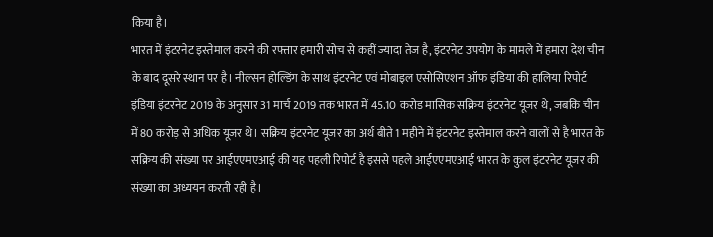किया है।
भारत में इंटरनेट इस्तेमाल करने की रफ्तार हमारी सोच से कहीं ज्यादा तेज है, इंटरनेट उपयोग के मामले में हमारा देश चीन के बाद दूसरे स्थान पर है। नील्सन होल्डिंग के साथ इंटरनेट एवं मोबाइल एसोसिएशन ऑफ इंडिया की हालिया रिपोर्ट इंडिया इंटरनेट 2019 के अनुसार 31 मार्च 2019 तक भारत में 45.10 करोड मासिक सक्रिय इंटरनेट यूजर थे, जबकि चीन में 80 करोड़ से अधिक यूजर थे। सक्रिय इंटरनेट यूजर का अर्थ बीते 1 महीने में इंटरनेट इस्तेमाल करने वालों से है भारत के सक्रिय की संख्या पर आईएएमएआई की यह पहली रिपोर्ट है इससे पहले आईएएमएआई भारत के कुल इंटरनेट यूजर की संख्या का अध्ययन करती रही है।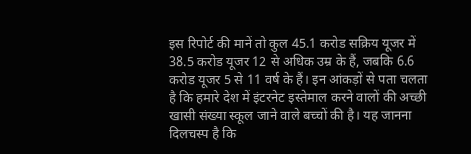इस रिपोर्ट की मानें तो कुल 45.1 करोड सक्रिय यूजर में 38.5 करोड यूजर 12 से अधिक उम्र के हैं, जबकि 6.6 करोड यूजर 5 से 11 वर्ष के हैं। इन आंकड़ों से पता चलता है कि हमारे देश में इंटरनेट इस्तेमाल करने वालों की अच्छी खासी संख्या स्कूल जाने वाले बच्चों की है। यह जानना दिलचस्प है कि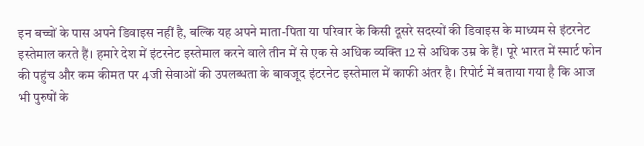इन बच्चों के पास अपने डिवाइस नहीं है, बल्कि यह अपने माता-पिता या परिवार के किसी दूसरे सदस्यों की डिवाइस के माध्यम से इंटरनेट इस्तेमाल करते हैं। हमारे देश में इंटरनेट इस्तेमाल करने वाले तीन में से एक से अधिक व्यक्ति 12 से अधिक उम्र के हैं। पूरे भारत में स्मार्ट फोन की पहुंच और कम कीमत पर 4जी सेवाओं की उपलब्धता के बावजूद इंटरनेट इस्तेमाल में काफी अंतर है। रिपोर्ट में बताया गया है कि आज भी पुरुषों के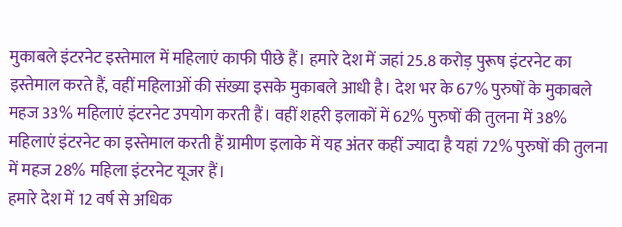मुकाबले इंटरनेट इस्तेमाल में महिलाएं काफी पीछे हैं। हमारे देश में जहां 25.8 करोड़ पुरूष इंटरनेट का इस्तेमाल करते हैं, वहीं महिलाओं की संख्या इसके मुकाबले आधी है। देश भर के 67% पुरुषों के मुकाबले महज 33% महिलाएं इंटरनेट उपयोग करती हैं। वहीं शहरी इलाकों में 62% पुरुषों की तुलना में 38% महिलाएं इंटरनेट का इस्तेमाल करती हैं ग्रामीण इलाके में यह अंतर कहीं ज्यादा है यहां 72% पुरुषों की तुलना में महज 28% महिला इंटरनेट यूजर हैं।
हमारे देश में 12 वर्ष से अधिक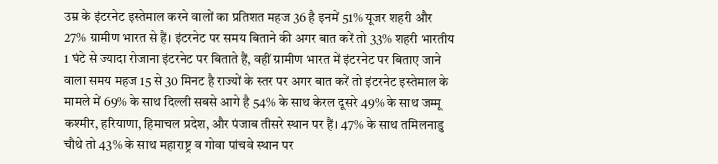उम्र के इंटरनेट इस्तेमाल करने वालों का प्रतिशत महज 36 है इनमें 51% यूजर शहरी और 27% ग्रामीण भारत से हैं। इंटरनेट पर समय बिताने की अगर बात करें तो 33% शहरी भारतीय 1 घंटे से ज्यादा रोजाना इंटरनेट पर बिताते हैं, वहीं ग्रामीण भारत में इंटरनेट पर बिताए जाने वाला समय महज 15 से 30 मिनट है राज्यों के स्तर पर अगर बात करें तो इंटरनेट इस्तेमाल के मामले में 69% के साथ दिल्ली सबसे आगे है 54% के साथ केरल दूसरे 49% के साथ जम्मू कश्मीर, हरियाणा, हिमाचल प्रदेश, और पंजाब तीसरे स्थान पर हैं। 47% के साथ तमिलनाडु चौथे तो 43% के साथ महाराष्ट्र व गोवा पांचवे स्थान पर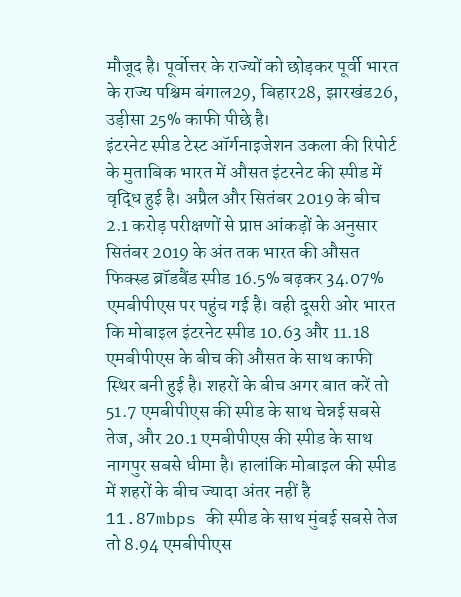मौजूद है। पूर्वोत्तर के राज्यों को छोड़कर पूर्वी भारत के राज्य पश्चिम बंगाल29, बिहार28, झारखंड26, उड़ीसा 25% काफी पीछे है।
इंटरनेट स्पीड टेस्ट ऑर्गनाइजेशन उकला की रिपोर्ट के मुताबिक भारत में औसत इंटरनेट की स्पीड में वृद्धि हुई है। अप्रैल और सितंबर 2019 के बीच 2.1 करोड़ परीक्षणों से प्राप्त आंकड़ों के अनुसार सितंबर 2019 के अंत तक भारत की औसत फिक्स्ड ब्रॉडबैंड स्पीड 16.5% बढ़कर 34.07% एमबीपीएस पर पहुंच गई है। वही दूसरी ओर भारत कि मोबाइल इंटरनेट स्पीड 10.63 और 11.18 एमबीपीएस के बीच की औसत के साथ काफी स्थिर बनी हुई है। शहरों के बीच अगर बात करें तो 51.7 एमबीपीएस की स्पीड के साथ चेन्नई सबसे तेज, और 20.1 एमबीपीएस की स्पीड के साथ नागपुर सबसे धीमा है। हालांकि मोबाइल की स्पीड में शहरों के बीच ज्यादा अंतर नहीं है 11.87mbps की स्पीड के साथ मुंबई सबसे तेज तो 8.94 एमबीपीएस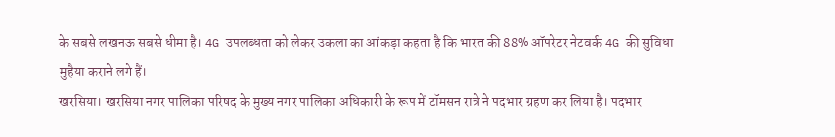के सबसे लखनऊ सबसे धीमा है। 4G उपलब्धता को लेकर उकला का आंकड़ा कहता है कि भारत की 88% ऑपरेटर नेटवर्क 4G की सुविधा मुहैया कराने लगे हैं।
खरसिया। खरसिया नगर पालिका परिषद के मुख्य नगर पालिका अधिकारी के रूप में टॉमसन रात्रे ने पदभार ग्रहण कर लिया है। पदभार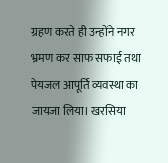ग्रहण करते ही उन्होंने नगर भ्रमण कर साफ सफाई तथा पेयजल आपूर्ति व्यवस्था का जायजा लिया। खरसिया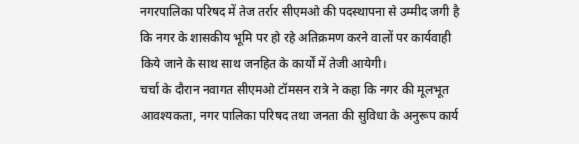नगरपालिका परिषद में तेज तर्रार सीएमओ की पदस्थापना से उम्मीद जगी है कि नगर के शासकीय भूमि पर हो रहे अतिक्रमण करने वालों पर कार्यवाही किये जाने के साथ साथ जनहित के कार्यों में तेजी आयेगी।
चर्चा के दौरान नवागत सीएमओ टॉमसन रात्रे ने कहा कि नगर की मूलभूत आवश्यकता, नगर पालिका परिषद तथा जनता की सुविधा के अनुरूप कार्य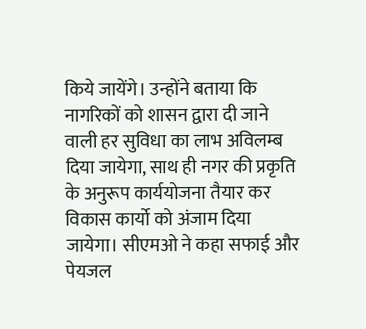किये जायेंगे। उन्होंने बताया कि नागरिकों को शासन द्वारा दी जाने वाली हर सुविधा का लाभ अविलम्ब दिया जायेगा, साथ ही नगर की प्रकृति के अनुरूप कार्ययोजना तैयार कर विकास कार्यो को अंजाम दिया जायेगा। सीएमओ ने कहा सफाई और पेयजल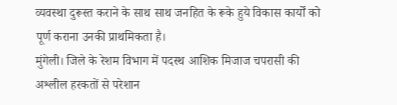व्यवस्था दुरूस्त कराने के साथ साथ जनहित के रूके हुये विकास कार्यों को पूर्ण कराना उनकी प्राथमिकता है।
मुंगेली। जिले के रेशम विभाग में पदस्थ आशिक मिजाज चपरासी की अश्लील हरकतों से परेशान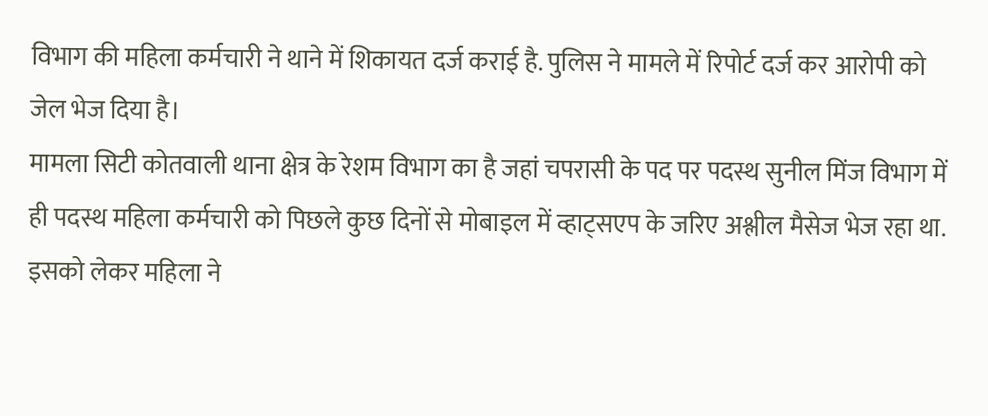विभाग की महिला कर्मचारी ने थाने में शिकायत दर्ज कराई है. पुलिस ने मामले में रिपोर्ट दर्ज कर आरोपी को जेल भेज दिया है।
मामला सिटी कोतवाली थाना क्षेत्र के रेशम विभाग का है जहां चपरासी के पद पर पदस्थ सुनील मिंज विभाग में ही पदस्थ महिला कर्मचारी को पिछले कुछ दिनों से मोबाइल में व्हाट्सएप के जरिए अश्लील मैसेज भेज रहा था. इसको लेकर महिला ने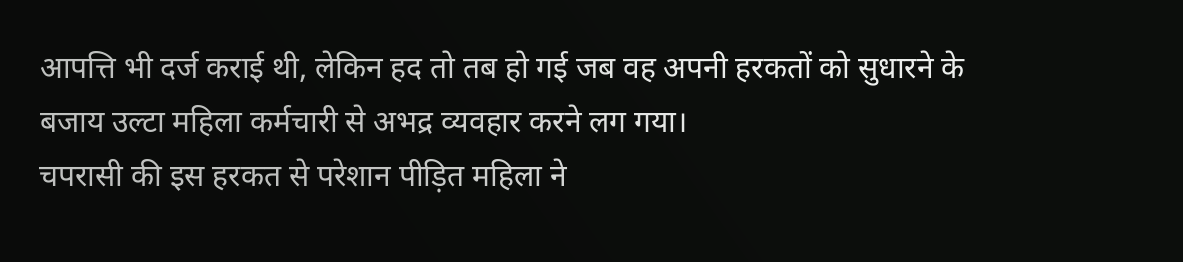आपत्ति भी दर्ज कराई थी, लेकिन हद तो तब हो गई जब वह अपनी हरकतों को सुधारने के बजाय उल्टा महिला कर्मचारी से अभद्र व्यवहार करने लग गया।
चपरासी की इस हरकत से परेशान पीड़ित महिला ने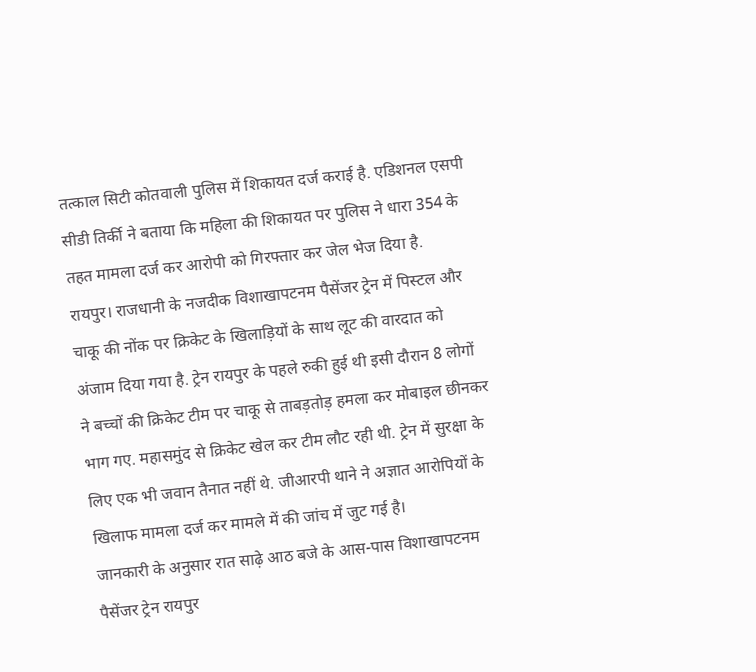तत्काल सिटी कोतवाली पुलिस में शिकायत दर्ज कराई है. एडिशनल एसपी सीडी तिर्की ने बताया कि महिला की शिकायत पर पुलिस ने धारा 354 के तहत मामला दर्ज कर आरोपी को गिरफ्तार कर जेल भेज दिया है.
रायपुर। राजधानी के नजदीक विशाखापटनम पैसेंजर ट्रेन में पिस्टल और चाकू की नोंक पर क्रिकेट के खिलाड़ियों के साथ लूट की वारदात को अंजाम दिया गया है. ट्रेन रायपुर के पहले रुकी हुई थी इसी दौरान 8 लोगों ने बच्चों की क्रिकेट टीम पर चाकू से ताबड़तोड़ हमला कर मोबाइल छीनकर भाग गए. महासमुंद से क्रिकेट खेल कर टीम लौट रही थी. ट्रेन में सुरक्षा के लिए एक भी जवान तैनात नहीं थे. जीआरपी थाने ने अज्ञात आरोपियों के खिलाफ मामला दर्ज कर मामले में की जांच में जुट गई है।
जानकारी के अनुसार रात साढ़े आठ बजे के आस-पास विशाखापटनम पैसेंजर ट्रेन रायपुर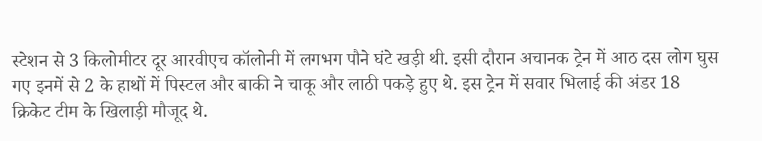स्टेशन से 3 किलोमीटर दूर आरवीएच कॉलोनी में लगभग पौने घंटे खड़ी थी. इसी दौरान अचानक ट्रेन में आठ दस लोग घुस गए इनमें से 2 के हाथों में पिस्टल और बाकी ने चाकू और लाठी पकड़े हुए थे. इस ट्रेन में सवार भिलाई की अंडर 18 क्रिकेट टीम के खिलाड़ी मौजूद थे.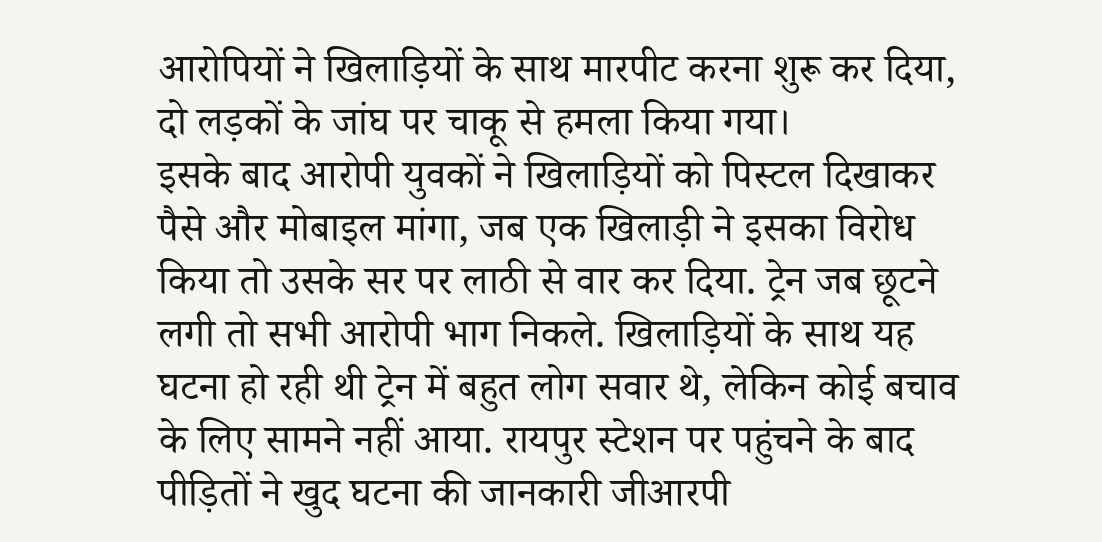आरोपियों ने खिलाड़ियों के साथ मारपीट करना शुरू कर दिया, दो लड़कों के जांघ पर चाकू से हमला किया गया।
इसके बाद आरोपी युवकों ने खिलाड़ियों को पिस्टल दिखाकर पैसे और मोबाइल मांगा, जब एक खिलाड़ी ने इसका विरोध किया तो उसके सर पर लाठी से वार कर दिया. ट्रेन जब छूटने लगी तो सभी आरोपी भाग निकले. खिलाड़ियों के साथ यह घटना हो रही थी ट्रेन में बहुत लोग सवार थे, लेकिन कोई बचाव के लिए सामने नहीं आया. रायपुर स्टेशन पर पहुंचने के बाद पीड़ितों ने खुद घटना की जानकारी जीआरपी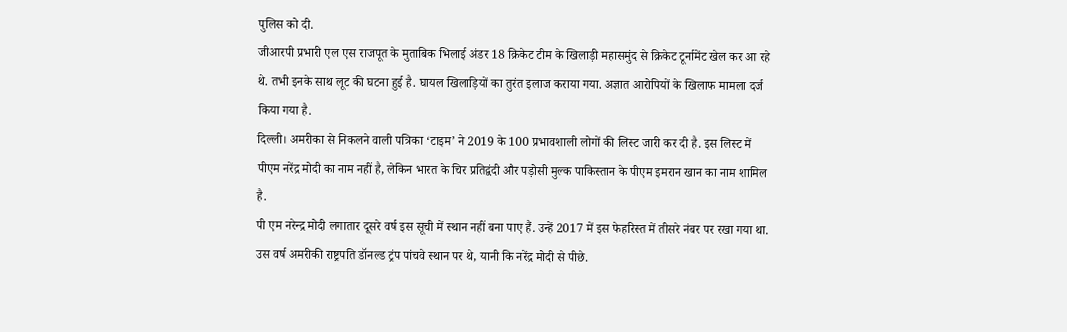पुलिस को दी.
जीआरपी प्रभारी एल एस राजपूत के मुताबिक भिलाई अंडर 18 क्रिकेट टीम के खिलाड़ी महासमुंद से क्रिकेट टूर्नामेंट खेल कर आ रहे थे. तभी इनके साथ लूट की घटना हुई है. घायल खिलाड़ियों का तुरंत इलाज कराया गया. अज्ञात आरोपियों के खिलाफ मामला दर्ज किया गया है.
दिल्ली। अमरीका से निकलने वाली पत्रिका ‘टाइम’ ने 2019 के 100 प्रभावशाली लोगों की लिस्ट जारी कर दी है. इस लिस्ट में पीएम नरेंद्र मोदी का नाम नहीं है, लेकिन भारत के चिर प्रतिद्वंदी और पड़ोसी मुल्क पाकिस्तान के पीएम इमरान खान का नाम शामिल है.
पी एम नरेन्द्र मोदी लगातार दूसरे वर्ष इस सूची में स्थान नहीं बना पाए हैं. उन्हें 2017 में इस फेहरिस्त में तीसरे नंबर पर रखा गया था. उस वर्ष अमरीकी राष्ट्रपति डॉनल्ड ट्रंप पांचवे स्थान पर थे, यानी कि नरेंद्र मोदी से पीछे.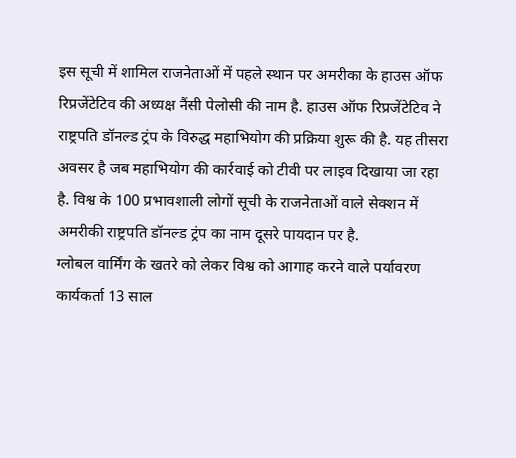इस सूची में शामिल राजनेताओं में पहले स्थान पर अमरीका के हाउस ऑफ रिप्रजेंटेटिव की अध्यक्ष नैंसी पेलोसी की नाम है. हाउस ऑफ रिप्रजेंटेटिव ने राष्ट्रपति डॉनल्ड ट्रंप के विरुद्ध महाभियोग की प्रक्रिया शुरू की है. यह तीसरा अवसर है जब महाभियोग की कार्रवाई को टीवी पर लाइव दिखाया जा रहा है. विश्व के 100 प्रभावशाली लोगों सूची के राजनेताओं वाले सेक्शन में अमरीकी राष्ट्रपति डॉनल्ड ट्रंप का नाम दूसरे पायदान पर है.
ग्लोबल वार्मिंग के खतरे को लेकर विश्व को आगाह करने वाले पर्यावरण कार्यकर्ता 13 साल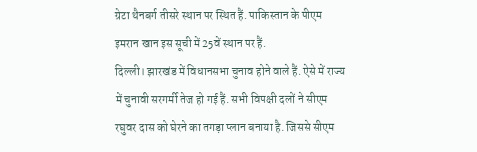ग्रेटा थैनबर्ग तीसरे स्थान पर स्थित हैं. पाकिस्तान के पीएम इमरान खान इस सूची में 25वें स्थान पर हैं.
दिल्ली। झारखंड में विधानसभा चुनाव होने वाले हैं. ऐसे में राज्य में चुनावी सरगर्मी तेज हो गई हैं. सभी विपक्षी दलों ने सीएम रघुवर दास को घेरने का तगड़ा प्लान बनाया है. जिससे सीएम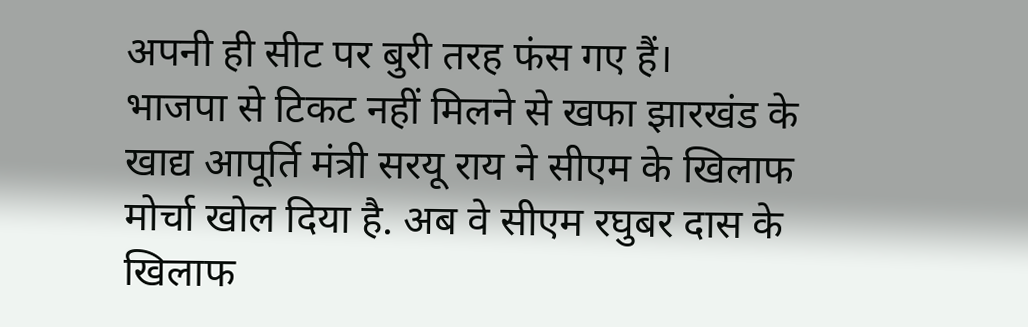अपनी ही सीट पर बुरी तरह फंस गए हैं।
भाजपा से टिकट नहीं मिलने से खफा झारखंड के खाद्य आपूर्ति मंत्री सरयू राय ने सीएम के खिलाफ मोर्चा खोल दिया है. अब वे सीएम रघुबर दास के खिलाफ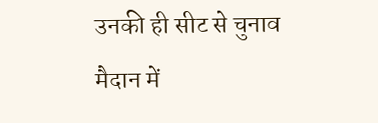उनकी ही सीट से चुनाव मैदान में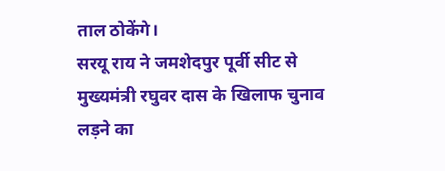ताल ठोकेंगे।
सरयू राय ने जमशेदपुर पूर्वी सीट से मुख्यमंत्री रघुवर दास के खिलाफ चुनाव लड़ने का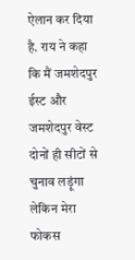ऐलान कर दिया है. राय ने कहा कि मैं जमशेदपुर ईस्ट और जमशेदपुर वेस्ट दोनों ही सीटों से चुनाव लड़ूंगा लेकिन मेरा फोकस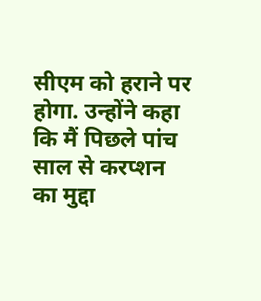सीएम को हराने पर होगा. उन्होंने कहा कि मैं पिछले पांच साल से करप्शन का मुद्दा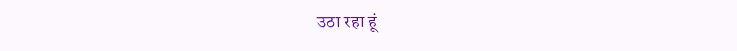उठा रहा हूं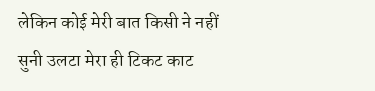लेकिन कोई मेरी बात किसी ने नहीं सुनी उलटा मेरा ही टिकट काट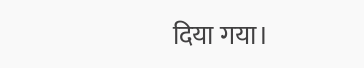दिया गया।